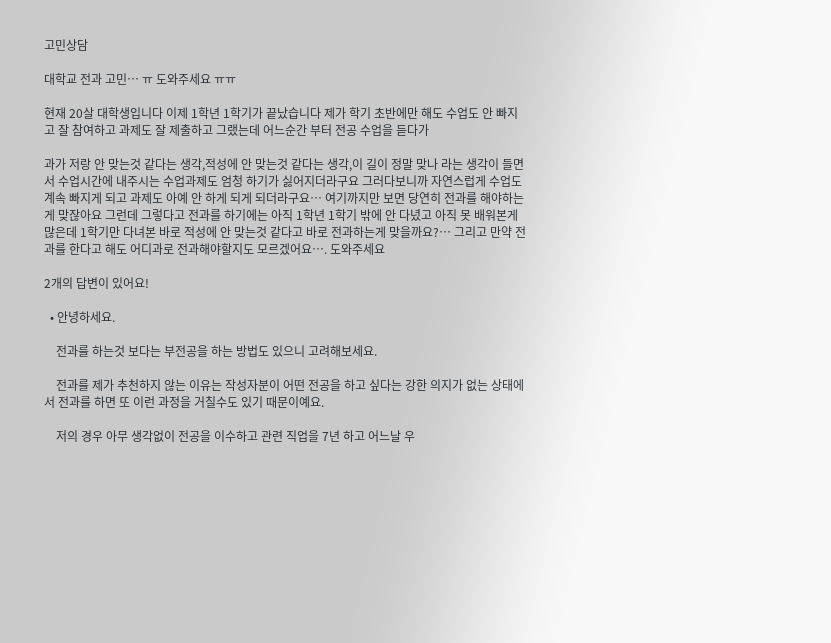고민상담

대학교 전과 고민… ㅠ 도와주세요 ㅠㅠ

현재 20살 대학생입니다 이제 1학년 1학기가 끝났습니다 제가 학기 초반에만 해도 수업도 안 빠지고 잘 참여하고 과제도 잘 제출하고 그랬는데 어느순간 부터 전공 수업을 듣다가

과가 저랑 안 맞는것 같다는 생각,적성에 안 맞는것 같다는 생각,이 길이 정말 맞나 라는 생각이 들면서 수업시간에 내주시는 수업과제도 엄청 하기가 싫어지더라구요 그러다보니까 자연스럽게 수업도 계속 빠지게 되고 과제도 아예 안 하게 되게 되더라구요… 여기까지만 보면 당연히 전과를 해야하는게 맞잖아요 그런데 그렇다고 전과를 하기에는 아직 1학년 1학기 밖에 안 다녔고 아직 못 배워본게 많은데 1학기만 다녀본 바로 적성에 안 맞는것 같다고 바로 전과하는게 맞을까요?… 그리고 만약 전과를 한다고 해도 어디과로 전과해야할지도 모르겠어요…. 도와주세요

2개의 답변이 있어요!

  • 안녕하세요.

    전과를 하는것 보다는 부전공을 하는 방법도 있으니 고려해보세요.

    전과를 제가 추천하지 않는 이유는 작성자분이 어떤 전공을 하고 싶다는 강한 의지가 없는 상태에서 전과를 하면 또 이런 과정을 거칠수도 있기 때문이예요.

    저의 경우 아무 생각없이 전공을 이수하고 관련 직업을 7년 하고 어느날 우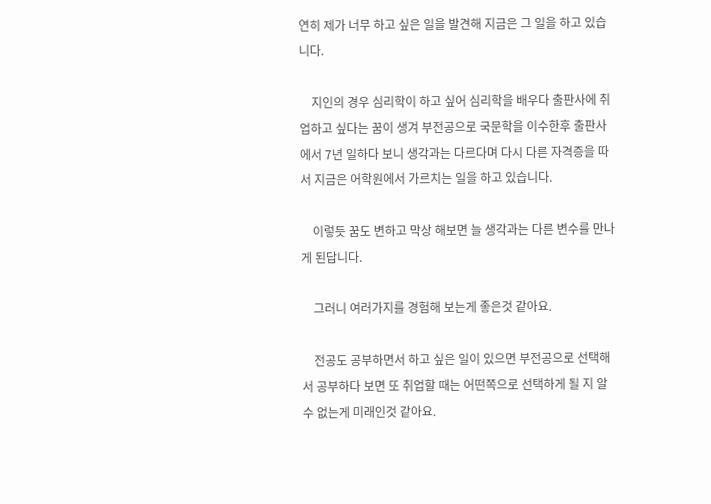연히 제가 너무 하고 싶은 일을 발견해 지금은 그 일을 하고 있습니다.

    지인의 경우 심리학이 하고 싶어 심리학을 배우다 출판사에 취업하고 싶다는 꿈이 생겨 부전공으로 국문학을 이수한후 출판사에서 7년 일하다 보니 생각과는 다르다며 다시 다른 자격증을 따서 지금은 어학원에서 가르치는 일을 하고 있습니다.

    이렇듯 꿈도 변하고 막상 해보면 늘 생각과는 다른 변수를 만나게 된답니다.

    그러니 여러가지를 경험해 보는게 좋은것 같아요.

    전공도 공부하면서 하고 싶은 일이 있으면 부전공으로 선택해서 공부하다 보면 또 취업할 때는 어떤쪽으로 선택하게 될 지 알 수 없는게 미래인것 같아요.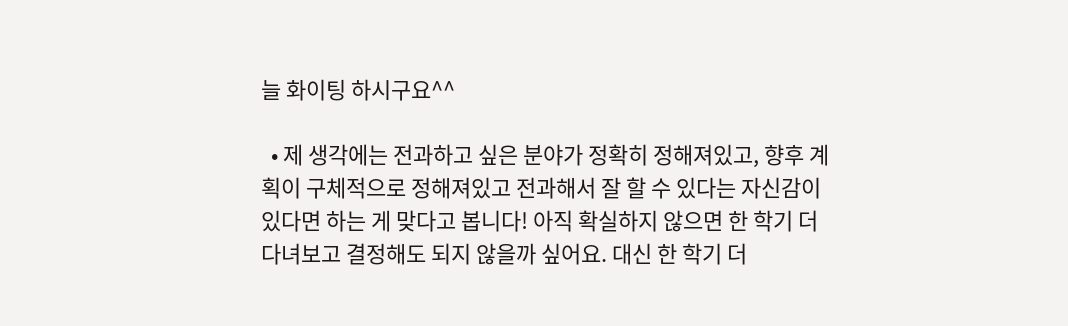늘 화이팅 하시구요^^

  • 제 생각에는 전과하고 싶은 분야가 정확히 정해져있고, 향후 계획이 구체적으로 정해져있고 전과해서 잘 할 수 있다는 자신감이 있다면 하는 게 맞다고 봅니다! 아직 확실하지 않으면 한 학기 더 다녀보고 결정해도 되지 않을까 싶어요. 대신 한 학기 더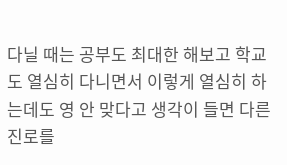다닐 때는 공부도 최대한 해보고 학교도 열심히 다니면서 이렇게 열심히 하는데도 영 안 맞다고 생각이 들면 다른 진로를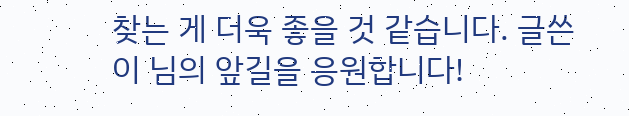찾는 게 더욱 좋을 것 같습니다. 글쓴이 님의 앞길을 응원합니다!